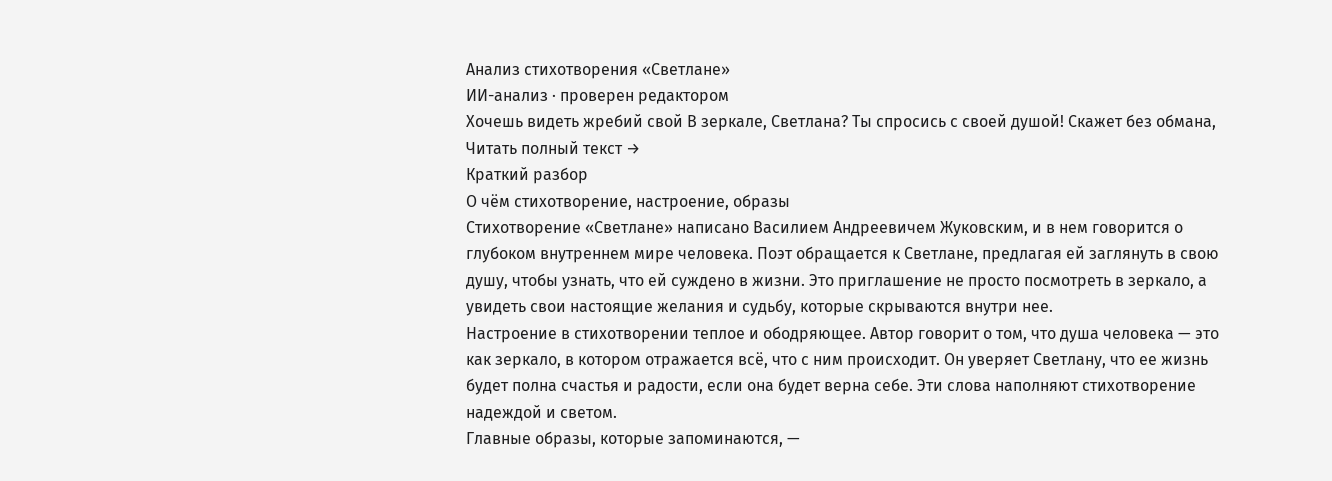Анализ стихотворения «Светлане»
ИИ-анализ · проверен редактором
Хочешь видеть жребий свой В зеркале, Светлана? Ты спросись с своей душой! Скажет без обмана,
Читать полный текст →
Краткий разбор
О чём стихотворение, настроение, образы
Стихотворение «Светлане» написано Василием Андреевичем Жуковским, и в нем говорится о глубоком внутреннем мире человека. Поэт обращается к Светлане, предлагая ей заглянуть в свою душу, чтобы узнать, что ей суждено в жизни. Это приглашение не просто посмотреть в зеркало, а увидеть свои настоящие желания и судьбу, которые скрываются внутри нее.
Настроение в стихотворении теплое и ободряющее. Автор говорит о том, что душа человека — это как зеркало, в котором отражается всё, что с ним происходит. Он уверяет Светлану, что ее жизнь будет полна счастья и радости, если она будет верна себе. Эти слова наполняют стихотворение надеждой и светом.
Главные образы, которые запоминаются, —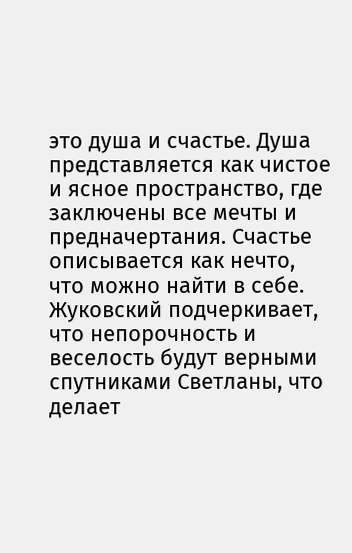это душа и счастье. Душа представляется как чистое и ясное пространство, где заключены все мечты и предначертания. Счастье описывается как нечто, что можно найти в себе. Жуковский подчеркивает, что непорочность и веселость будут верными спутниками Светланы, что делает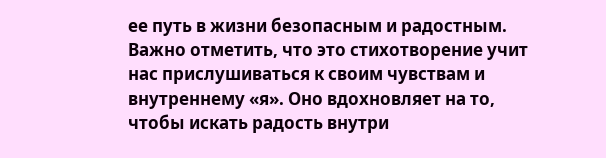ее путь в жизни безопасным и радостным.
Важно отметить, что это стихотворение учит нас прислушиваться к своим чувствам и внутреннему «я». Оно вдохновляет на то, чтобы искать радость внутри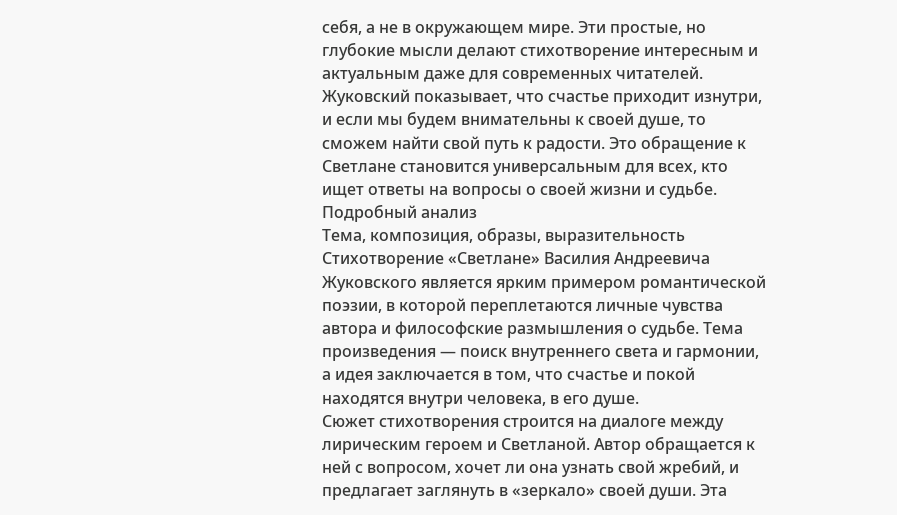себя, а не в окружающем мире. Эти простые, но глубокие мысли делают стихотворение интересным и актуальным даже для современных читателей.
Жуковский показывает, что счастье приходит изнутри, и если мы будем внимательны к своей душе, то сможем найти свой путь к радости. Это обращение к Светлане становится универсальным для всех, кто ищет ответы на вопросы о своей жизни и судьбе.
Подробный анализ
Тема, композиция, образы, выразительность
Стихотворение «Светлане» Василия Андреевича Жуковского является ярким примером романтической поэзии, в которой переплетаются личные чувства автора и философские размышления о судьбе. Тема произведения — поиск внутреннего света и гармонии, а идея заключается в том, что счастье и покой находятся внутри человека, в его душе.
Сюжет стихотворения строится на диалоге между лирическим героем и Светланой. Автор обращается к ней с вопросом, хочет ли она узнать свой жребий, и предлагает заглянуть в «зеркало» своей души. Эта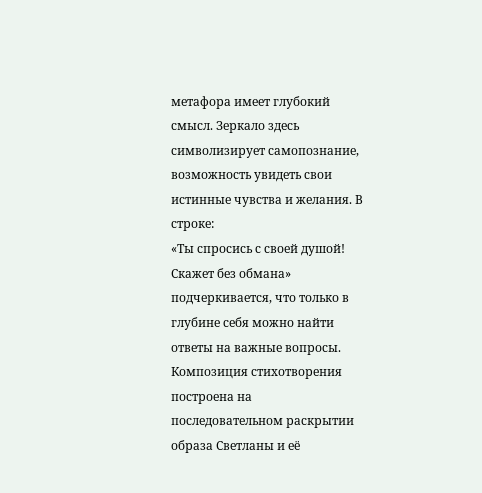метафора имеет глубокий смысл. Зеркало здесь символизирует самопознание, возможность увидеть свои истинные чувства и желания. В строке:
«Ты спросись с своей душой! Скажет без обмана»
подчеркивается, что только в глубине себя можно найти ответы на важные вопросы.
Композиция стихотворения построена на последовательном раскрытии образа Светланы и её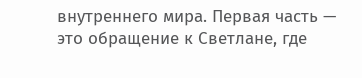внутреннего мира. Первая часть — это обращение к Светлане, где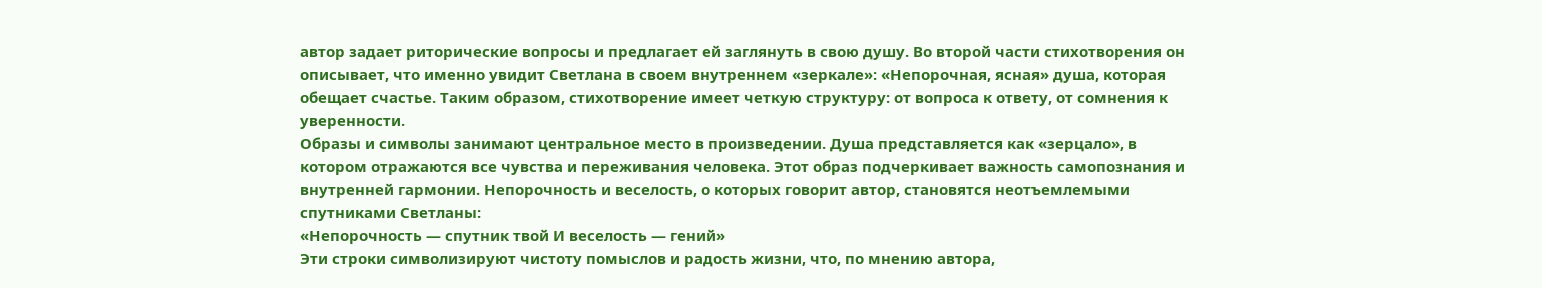автор задает риторические вопросы и предлагает ей заглянуть в свою душу. Во второй части стихотворения он описывает, что именно увидит Светлана в своем внутреннем «зеркале»: «Непорочная, ясная» душа, которая обещает счастье. Таким образом, стихотворение имеет четкую структуру: от вопроса к ответу, от сомнения к уверенности.
Образы и символы занимают центральное место в произведении. Душа представляется как «зерцало», в котором отражаются все чувства и переживания человека. Этот образ подчеркивает важность самопознания и внутренней гармонии. Непорочность и веселость, о которых говорит автор, становятся неотъемлемыми спутниками Светланы:
«Непорочность — спутник твой И веселость — гений»
Эти строки символизируют чистоту помыслов и радость жизни, что, по мнению автора,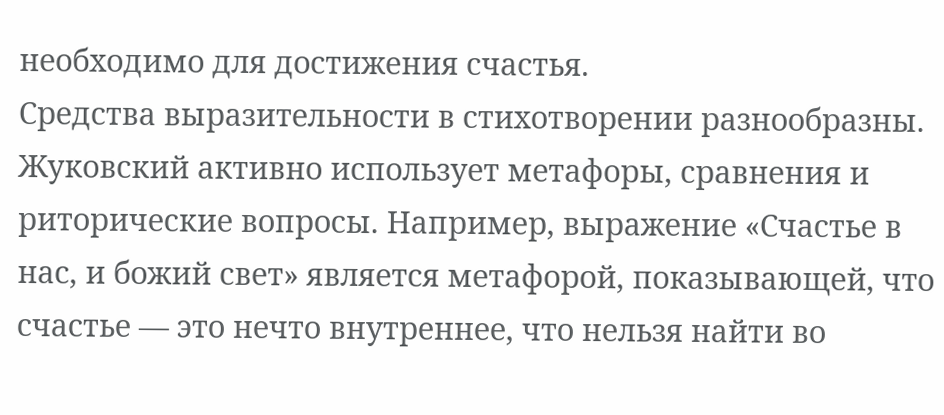необходимо для достижения счастья.
Средства выразительности в стихотворении разнообразны. Жуковский активно использует метафоры, сравнения и риторические вопросы. Например, выражение «Счастье в нас, и божий свет» является метафорой, показывающей, что счастье — это нечто внутреннее, что нельзя найти во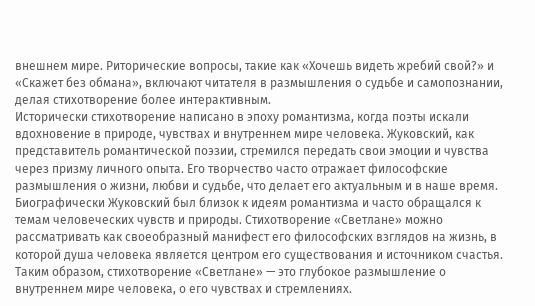внешнем мире. Риторические вопросы, такие как «Хочешь видеть жребий свой?» и «Скажет без обмана», включают читателя в размышления о судьбе и самопознании, делая стихотворение более интерактивным.
Исторически стихотворение написано в эпоху романтизма, когда поэты искали вдохновение в природе, чувствах и внутреннем мире человека. Жуковский, как представитель романтической поэзии, стремился передать свои эмоции и чувства через призму личного опыта. Его творчество часто отражает философские размышления о жизни, любви и судьбе, что делает его актуальным и в наше время.
Биографически Жуковский был близок к идеям романтизма и часто обращался к темам человеческих чувств и природы. Стихотворение «Светлане» можно рассматривать как своеобразный манифест его философских взглядов на жизнь, в которой душа человека является центром его существования и источником счастья.
Таким образом, стихотворение «Светлане» — это глубокое размышление о внутреннем мире человека, о его чувствах и стремлениях.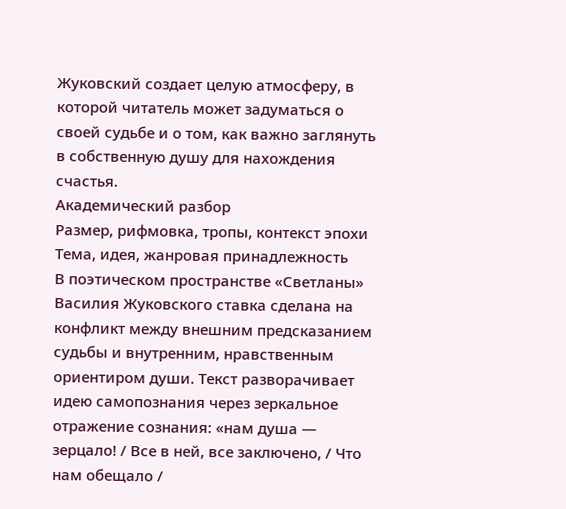Жуковский создает целую атмосферу, в которой читатель может задуматься о своей судьбе и о том, как важно заглянуть в собственную душу для нахождения счастья.
Академический разбор
Размер, рифмовка, тропы, контекст эпохи
Тема, идея, жанровая принадлежность
В поэтическом пространстве «Светланы» Василия Жуковского ставка сделана на конфликт между внешним предсказанием судьбы и внутренним, нравственным ориентиром души. Текст разворачивает идею самопознания через зеркальное отражение сознания: «нам душа — зерцало! / Все в ней, все заключено, / Что нам обещало /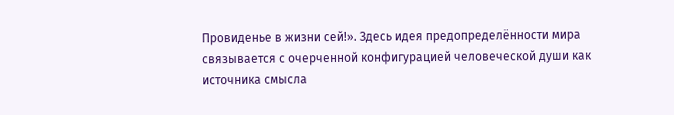Провиденье в жизни сей!». Здесь идея предопределённости мира связывается с очерченной конфигурацией человеческой души как источника смысла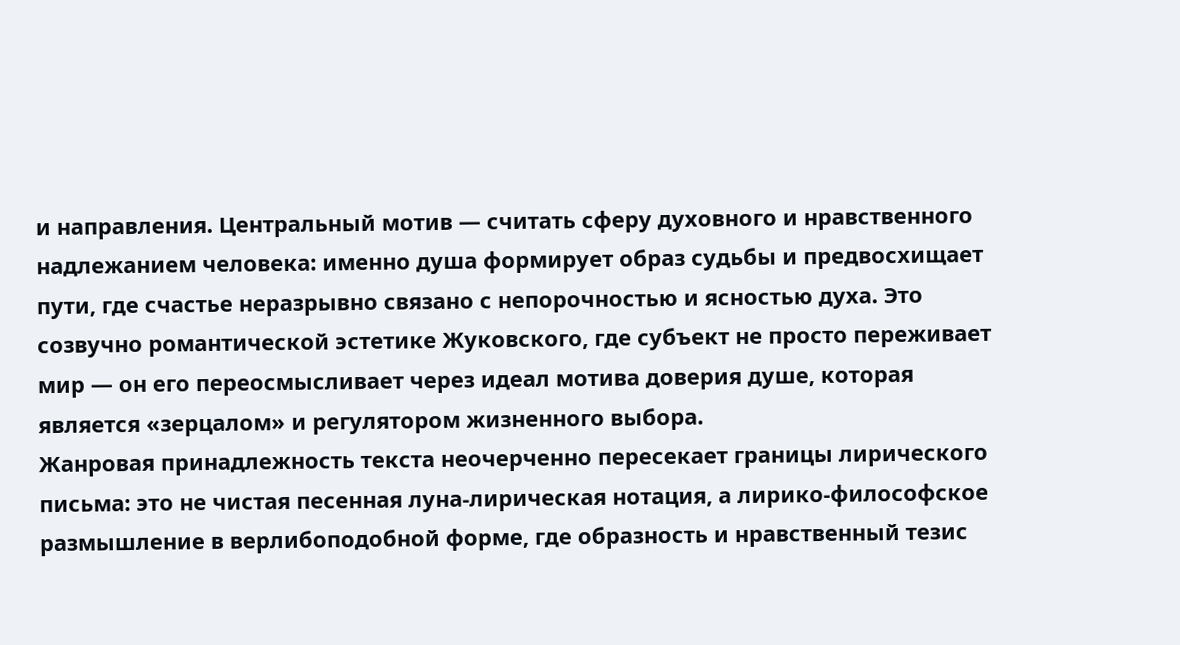и направления. Центральный мотив — считать сферу духовного и нравственного надлежанием человека: именно душа формирует образ судьбы и предвосхищает пути, где счастье неразрывно связано с непорочностью и ясностью духа. Это созвучно романтической эстетике Жуковского, где субъект не просто переживает мир — он его переосмысливает через идеал мотива доверия душе, которая является «зерцалом» и регулятором жизненного выбора.
Жанровая принадлежность текста неочерченно пересекает границы лирического письма: это не чистая песенная луна-лирическая нотация, а лирико-философское размышление в верлибоподобной форме, где образность и нравственный тезис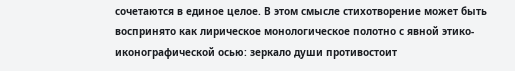сочетаются в единое целое. В этом смысле стихотворение может быть воспринято как лирическое монологическое полотно с явной этико-иконографической осью: зеркало души противостоит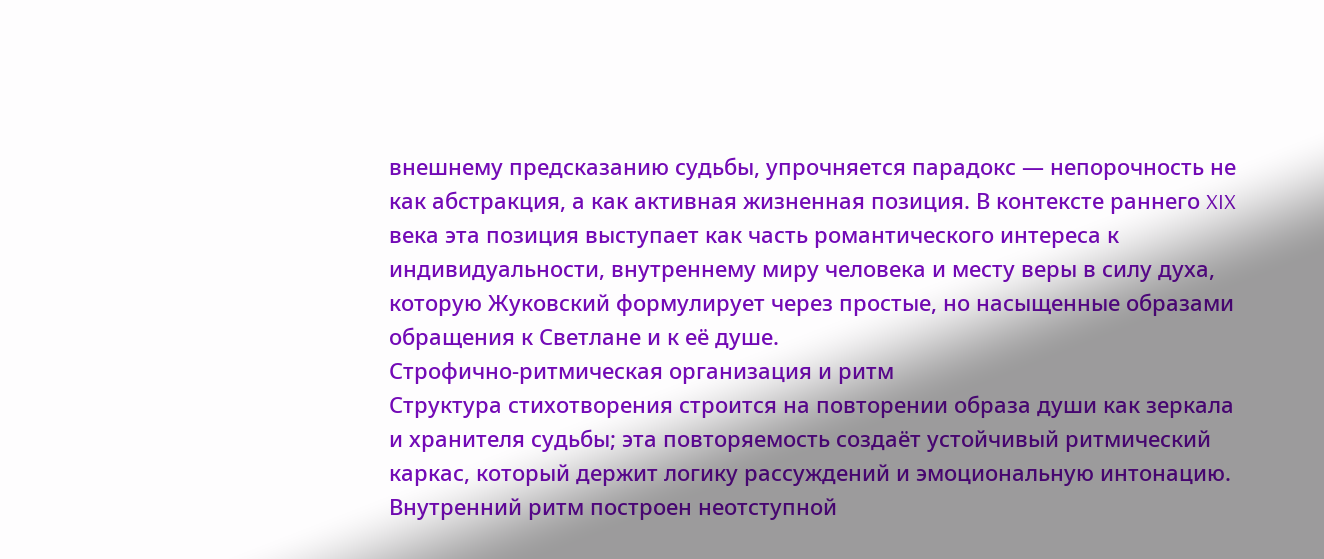внешнему предсказанию судьбы, упрочняется парадокс — непорочность не как абстракция, а как активная жизненная позиция. В контексте раннего XIX века эта позиция выступает как часть романтического интереса к индивидуальности, внутреннему миру человека и месту веры в силу духа, которую Жуковский формулирует через простые, но насыщенные образами обращения к Светлане и к её душе.
Строфично-ритмическая организация и ритм
Структура стихотворения строится на повторении образа души как зеркала и хранителя судьбы; эта повторяемость создаёт устойчивый ритмический каркас, который держит логику рассуждений и эмоциональную интонацию. Внутренний ритм построен неотступной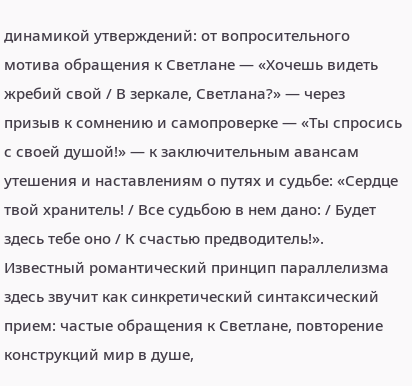динамикой утверждений: от вопросительного мотива обращения к Светлане — «Хочешь видеть жребий свой / В зеркале, Светлана?» — через призыв к сомнению и самопроверке — «Ты спросись с своей душой!» — к заключительным авансам утешения и наставлениям о путях и судьбе: «Сердце твой хранитель! / Все судьбою в нем дано: / Будет здесь тебе оно / К счастью предводитель!».
Известный романтический принцип параллелизма здесь звучит как синкретический синтаксический прием: частые обращения к Светлане, повторение конструкций мир в душе,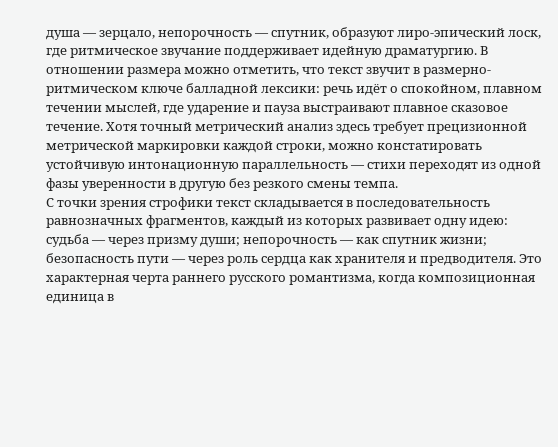душа — зерцало, непорочность — спутник, образуют лиро-эпический лоск, где ритмическое звучание поддерживает идейную драматургию. В отношении размера можно отметить, что текст звучит в размерно-ритмическом ключе балладной лексики: речь идёт о спокойном, плавном течении мыслей, где ударение и пауза выстраивают плавное сказовое течение. Хотя точный метрический анализ здесь требует прецизионной метрической маркировки каждой строки, можно констатировать устойчивую интонационную параллельность — стихи переходят из одной фазы уверенности в другую без резкого смены темпа.
С точки зрения строфики текст складывается в последовательность равнозначных фрагментов, каждый из которых развивает одну идею: судьба — через призму души; непорочность — как спутник жизни; безопасность пути — через роль сердца как хранителя и предводителя. Это характерная черта раннего русского романтизма, когда композиционная единица в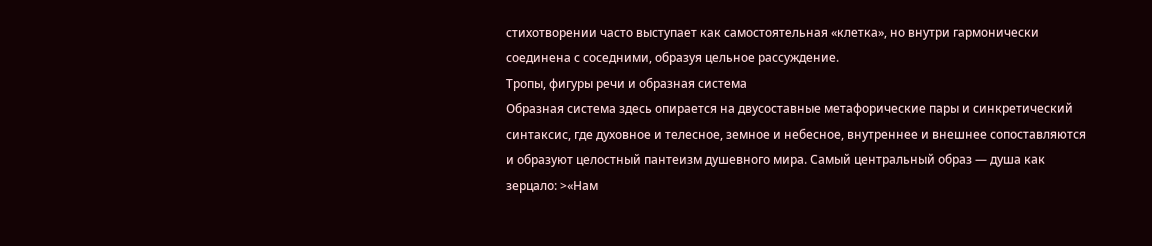стихотворении часто выступает как самостоятельная «клетка», но внутри гармонически соединена с соседними, образуя цельное рассуждение.
Тропы, фигуры речи и образная система
Образная система здесь опирается на двусоставные метафорические пары и синкретический синтаксис, где духовное и телесное, земное и небесное, внутреннее и внешнее сопоставляются и образуют целостный пантеизм душевного мира. Самый центральный образ — душа как зерцало: >«Нам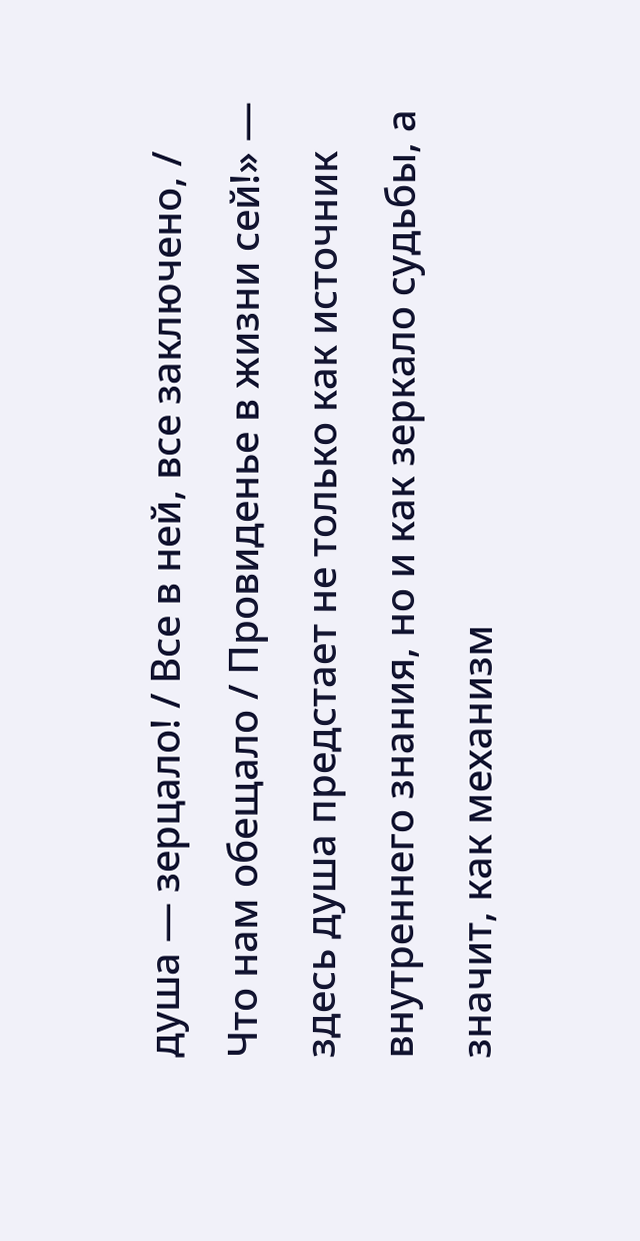душа — зерцало! / Все в ней, все заключено, / Что нам обещало / Провиденье в жизни сей!» — здесь душа предстает не только как источник внутреннего знания, но и как зеркало судьбы, а значит, как механизм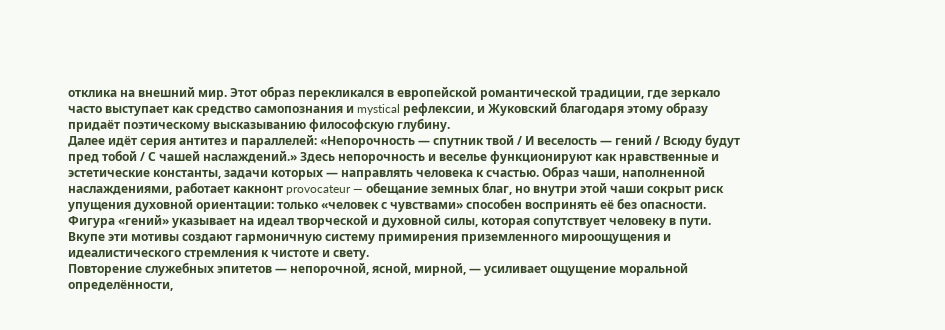отклика на внешний мир. Этот образ перекликался в европейской романтической традиции, где зеркало часто выступает как средство самопознания и mystical рефлексии, и Жуковский благодаря этому образу придаёт поэтическому высказыванию философскую глубину.
Далее идёт серия антитез и параллелей: «Непорочность — спутник твой / И веселость — гений / Всюду будут пред тобой / С чашей наслаждений.» Здесь непорочность и веселье функционируют как нравственные и эстетические константы, задачи которых — направлять человека к счастью. Образ чаши, наполненной наслаждениями, работает какнонт provocateur — обещание земных благ, но внутри этой чаши сокрыт риск упущения духовной ориентации: только «человек с чувствами» способен воспринять её без опасности. Фигура «гений» указывает на идеал творческой и духовной силы, которая сопутствует человеку в пути. Вкупе эти мотивы создают гармоничную систему примирения приземленного мироощущения и идеалистического стремления к чистоте и свету.
Повторение служебных эпитетов — непорочной, ясной, мирной, — усиливает ощущение моральной определённости,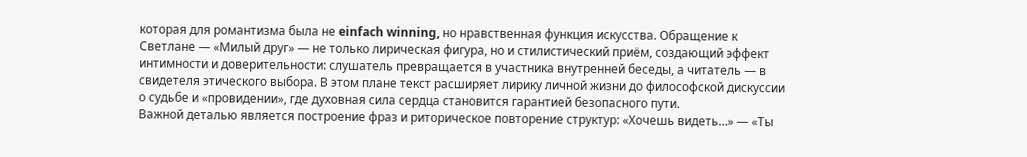которая для романтизма была не einfach winning, но нравственная функция искусства. Обращение к Светлане — «Милый друг» — не только лирическая фигура, но и стилистический приём, создающий эффект интимности и доверительности: слушатель превращается в участника внутренней беседы, а читатель — в свидетеля этического выбора. В этом плане текст расширяет лирику личной жизни до философской дискуссии о судьбе и «провидении», где духовная сила сердца становится гарантией безопасного пути.
Важной деталью является построение фраз и риторическое повторение структур: «Хочешь видеть…» — «Ты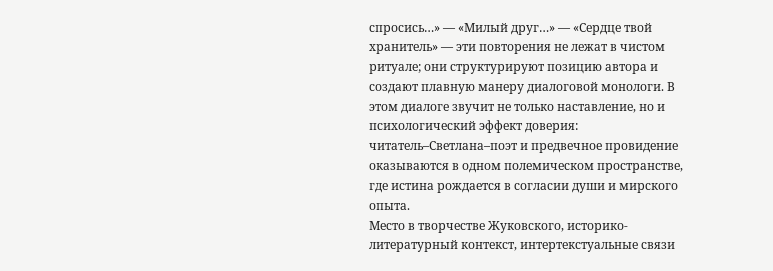спросись…» — «Милый друг…» — «Сердце твой хранитель» — эти повторения не лежат в чистом ритуале; они структурируют позицию автора и создают плавную манеру диалоговой монологи. В этом диалоге звучит не только наставление, но и психологический эффект доверия: читатель–Светлана–поэт и предвечное провидение оказываются в одном полемическом пространстве, где истина рождается в согласии души и мирского опыта.
Место в творчестве Жуковского, историко-литературный контекст, интертекстуальные связи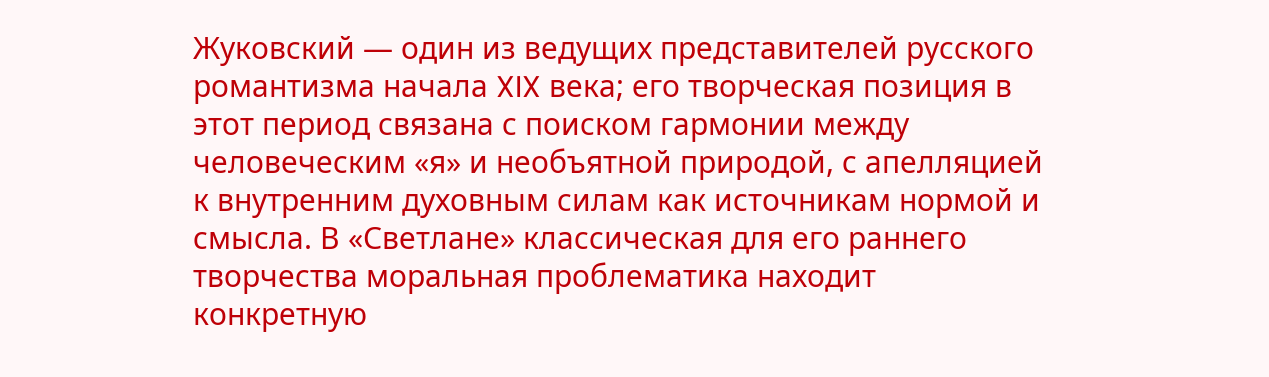Жуковский — один из ведущих представителей русского романтизма начала XIX века; его творческая позиция в этот период связана с поиском гармонии между человеческим «я» и необъятной природой, с апелляцией к внутренним духовным силам как источникам нормой и смысла. В «Светлане» классическая для его раннего творчества моральная проблематика находит конкретную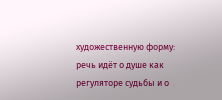художественную форму: речь идёт о душе как регуляторе судьбы и о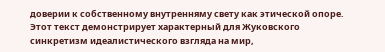доверии к собственному внутренняму свету как этической опоре. Этот текст демонстрирует характерный для Жуковского синкретизм идеалистического взгляда на мир,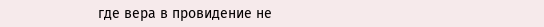где вера в провидение не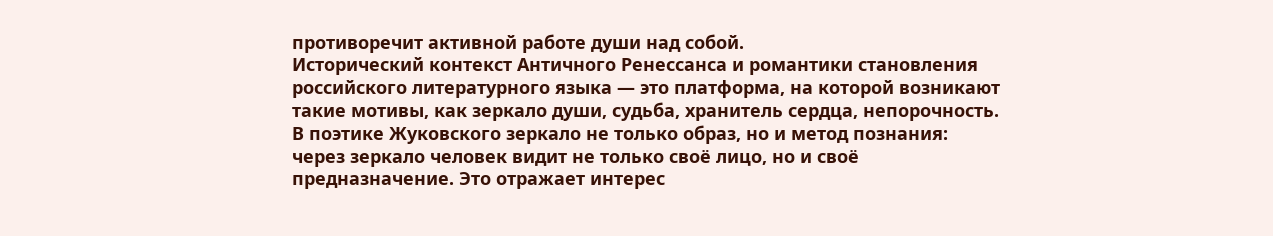противоречит активной работе души над собой.
Исторический контекст Античного Ренессанса и романтики становления российского литературного языка — это платформа, на которой возникают такие мотивы, как зеркало души, судьба, хранитель сердца, непорочность. В поэтике Жуковского зеркало не только образ, но и метод познания: через зеркало человек видит не только своё лицо, но и своё предназначение. Это отражает интерес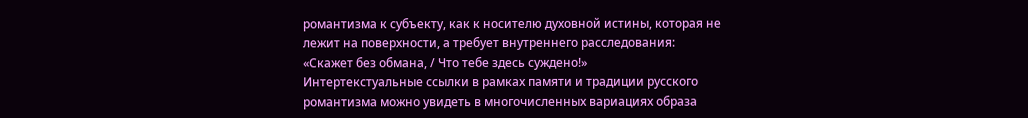романтизма к субъекту, как к носителю духовной истины, которая не лежит на поверхности, а требует внутреннего расследования: «Скажет без обмана, / Что тебе здесь суждено!»
Интертекстуальные ссылки в рамках памяти и традиции русского романтизма можно увидеть в многочисленных вариациях образа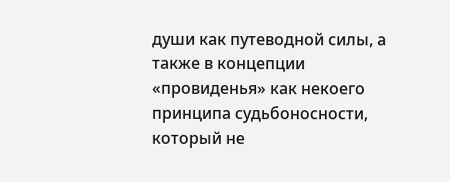души как путеводной силы, а также в концепции «провиденья» как некоего принципа судьбоносности, который не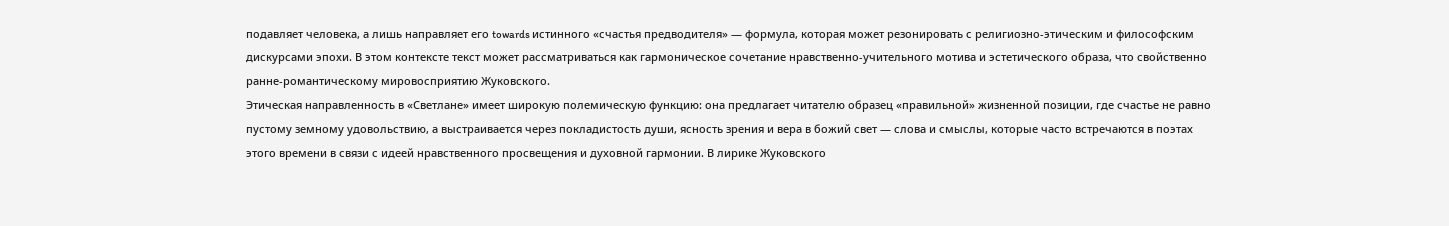подавляет человека, а лишь направляет его towards истинного «счастья предводителя» — формула, которая может резонировать с религиозно-этическим и философским дискурсами эпохи. В этом контексте текст может рассматриваться как гармоническое сочетание нравственно-учительного мотивa и эстетического образа, что свойственно ранне-романтическому мировосприятию Жуковского.
Этическая направленность в «Светлане» имеет широкую полемическую функцию: она предлагает читателю образец «правильной» жизненной позиции, где счастье не равно пустому земному удовольствию, а выстраивается через покладистость души, ясность зрения и вера в божий свет — слова и смыслы, которые часто встречаются в поэтах этого времени в связи с идеей нравственного просвещения и духовной гармонии. В лирике Жуковского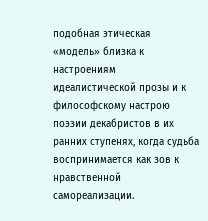подобная этическая «модель» близка к настроениям идеалистической прозы и к философскому настрою поэзии декабристов в их ранних ступенях, когда судьба воспринимается как зов к нравственной самореализации.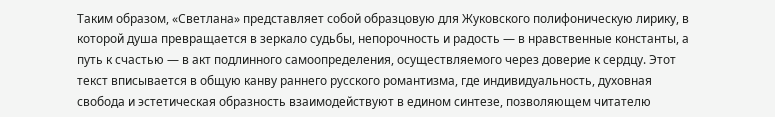Таким образом, «Светлана» представляет собой образцовую для Жуковского полифоническую лирику, в которой душа превращается в зеркало судьбы, непорочность и радость — в нравственные константы, а путь к счастью — в акт подлинного самоопределения, осуществляемого через доверие к сердцу. Этот текст вписывается в общую канву раннего русского романтизма, где индивидуальность, духовная свобода и эстетическая образность взаимодействуют в едином синтезе, позволяющем читателю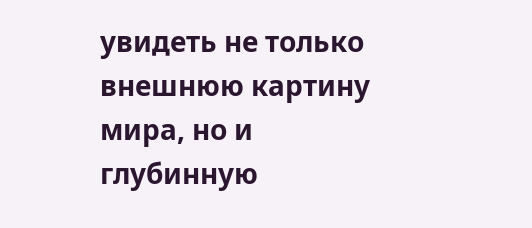увидеть не только внешнюю картину мира, но и глубинную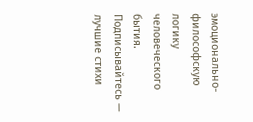эмоционально-философскую логику человеческого бытия.
Подписывайтесь — лучшие стихи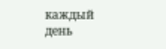каждый день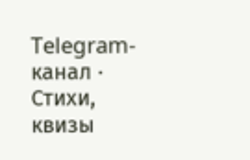Telegram-канал · Стихи, квизы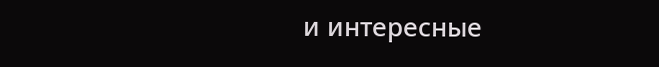и интересные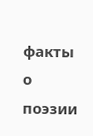факты о поэзии